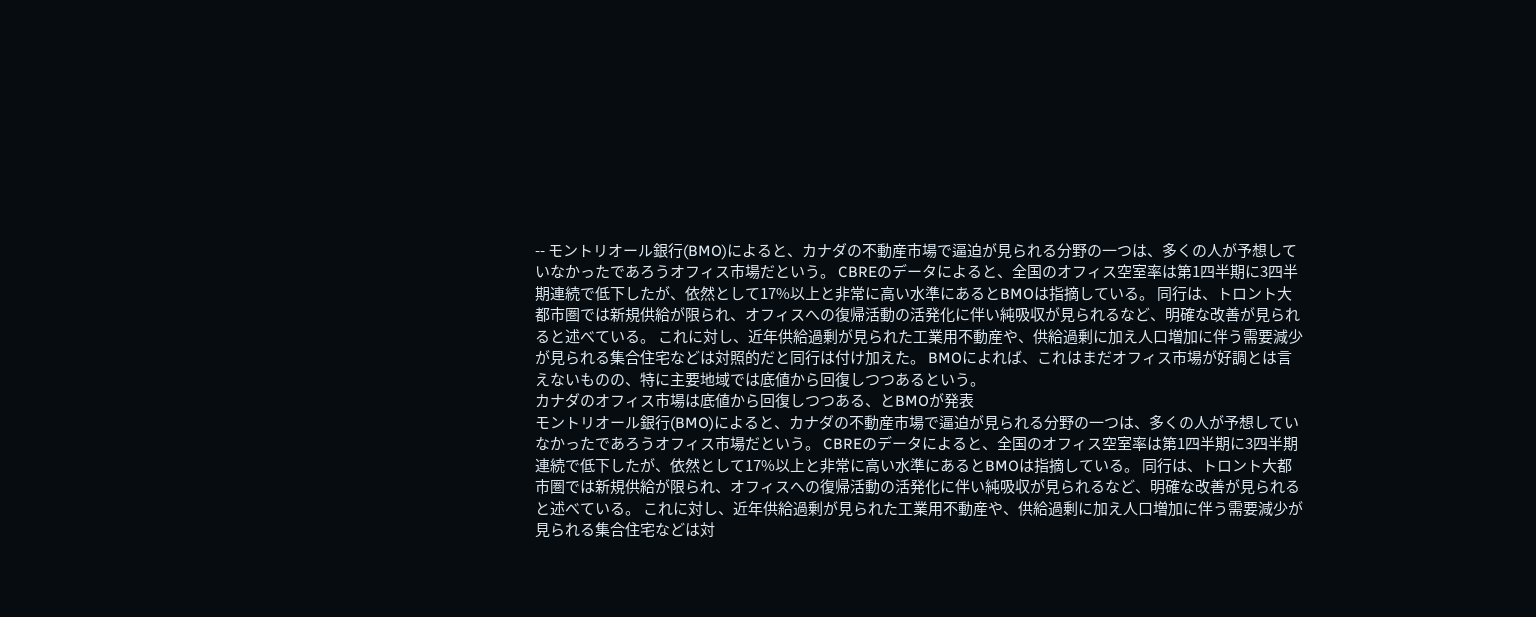-- モントリオール銀行(BMO)によると、カナダの不動産市場で逼迫が見られる分野の一つは、多くの人が予想していなかったであろうオフィス市場だという。 CBREのデータによると、全国のオフィス空室率は第1四半期に3四半期連続で低下したが、依然として17%以上と非常に高い水準にあるとBMOは指摘している。 同行は、トロント大都市圏では新規供給が限られ、オフィスへの復帰活動の活発化に伴い純吸収が見られるなど、明確な改善が見られると述べている。 これに対し、近年供給過剰が見られた工業用不動産や、供給過剰に加え人口増加に伴う需要減少が見られる集合住宅などは対照的だと同行は付け加えた。 BMOによれば、これはまだオフィス市場が好調とは言えないものの、特に主要地域では底値から回復しつつあるという。
カナダのオフィス市場は底値から回復しつつある、とBMOが発表
モントリオール銀行(BMO)によると、カナダの不動産市場で逼迫が見られる分野の一つは、多くの人が予想していなかったであろうオフィス市場だという。 CBREのデータによると、全国のオフィス空室率は第1四半期に3四半期連続で低下したが、依然として17%以上と非常に高い水準にあるとBMOは指摘している。 同行は、トロント大都市圏では新規供給が限られ、オフィスへの復帰活動の活発化に伴い純吸収が見られるなど、明確な改善が見られると述べている。 これに対し、近年供給過剰が見られた工業用不動産や、供給過剰に加え人口増加に伴う需要減少が見られる集合住宅などは対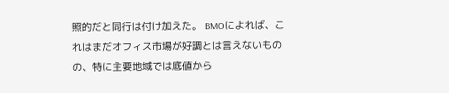照的だと同行は付け加えた。 BMOによれば、これはまだオフィス市場が好調とは言えないものの、特に主要地域では底値から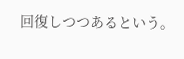回復しつつあるという。